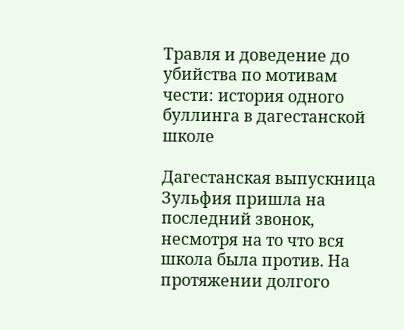Травля и доведение до убийства по мотивам чести: история одного буллинга в дагестанской школе

Дагестанская выпускница Зульфия пришла на последний звонок, несмотря на то что вся школа была против. На протяжении долгого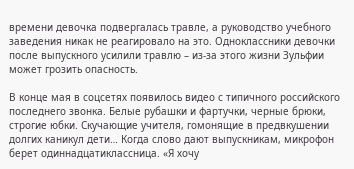времени девочка подвергалась травле, а руководство учебного заведения никак не реагировало на это. Одноклассники девочки после выпускного усилили травлю – из-за этого жизни Зульфии может грозить опасность.

В конце мая в соцсетях появилось видео с типичного российского последнего звонка. Белые рубашки и фартучки, черные брюки, строгие юбки. Скучающие учителя, гомонящие в предвкушении долгих каникул дети… Когда слово дают выпускникам, микрофон берет одиннадцатиклассница. «Я хочу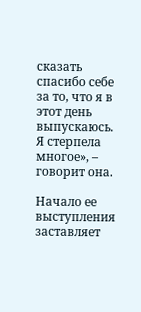сказать спасибо себе за то, что я в этот день выпускаюсь. Я стерпела многое», – говорит она.

Начало ее выступления заставляет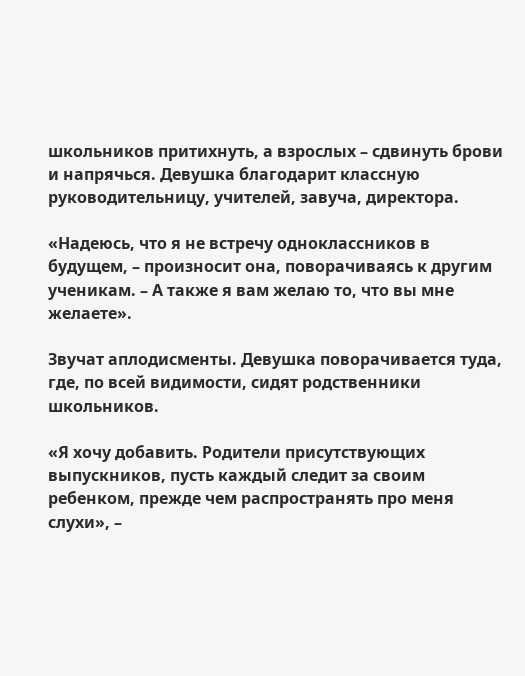школьников притихнуть, а взрослых – сдвинуть брови и напрячься. Девушка благодарит классную руководительницу, учителей, завуча, директора.

«Надеюсь, что я не встречу одноклассников в будущем, – произносит она, поворачиваясь к другим ученикам. – А также я вам желаю то, что вы мне желаете».

Звучат аплодисменты. Девушка поворачивается туда, где, по всей видимости, сидят родственники школьников.

«Я хочу добавить. Родители присутствующих выпускников, пусть каждый следит за своим ребенком, прежде чем распространять про меня слухи», –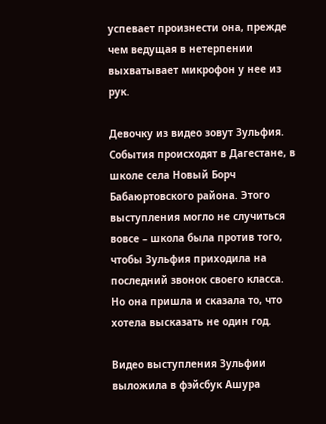успевает произнести она, прежде чем ведущая в нетерпении выхватывает микрофон у нее из рук.

Девочку из видео зовут Зульфия. События происходят в Дагестане, в школе села Новый Борч Бабаюртовского района. Этого выступления могло не случиться вовсе – школа была против того, чтобы Зульфия приходила на последний звонок своего класса. Но она пришла и сказала то, что хотела высказать не один год.

Видео выступления Зульфии выложила в фэйсбук Ашура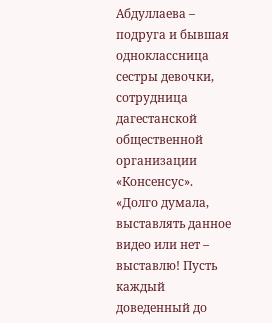Абдуллаева – подруга и бывшая одноклассница сестры девочки, сотрудница дагестанской общественной организации «Консенсус». «Долго думала, выставлять данное видео или нет – выставлю! Пусть каждый доведенный до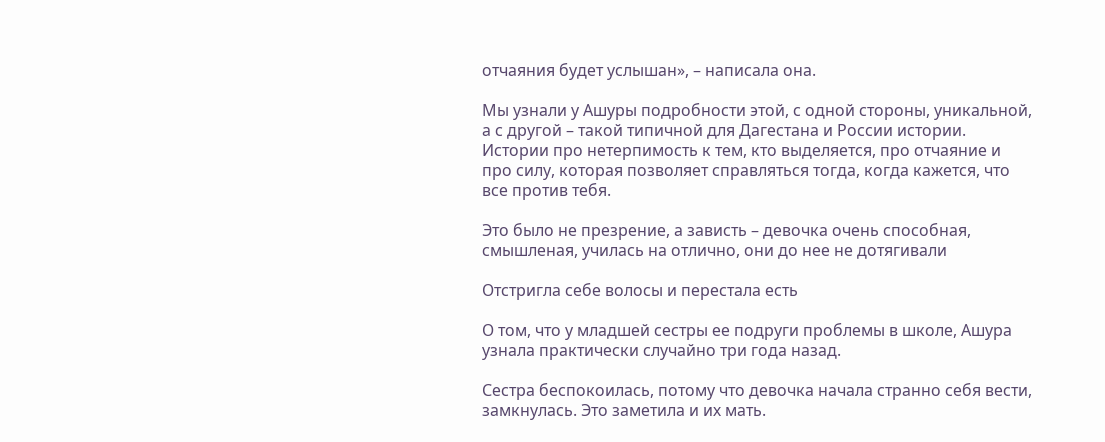отчаяния будет услышан», – написала она.

Мы узнали у Ашуры подробности этой, с одной стороны, уникальной, а с другой – такой типичной для Дагестана и России истории. Истории про нетерпимость к тем, кто выделяется, про отчаяние и про силу, которая позволяет справляться тогда, когда кажется, что все против тебя.

Это было не презрение, а зависть – девочка очень способная, смышленая, училась на отлично, они до нее не дотягивали

Отстригла себе волосы и перестала есть

О том, что у младшей сестры ее подруги проблемы в школе, Ашура узнала практически случайно три года назад.

Сестра беспокоилась, потому что девочка начала странно себя вести, замкнулась. Это заметила и их мать.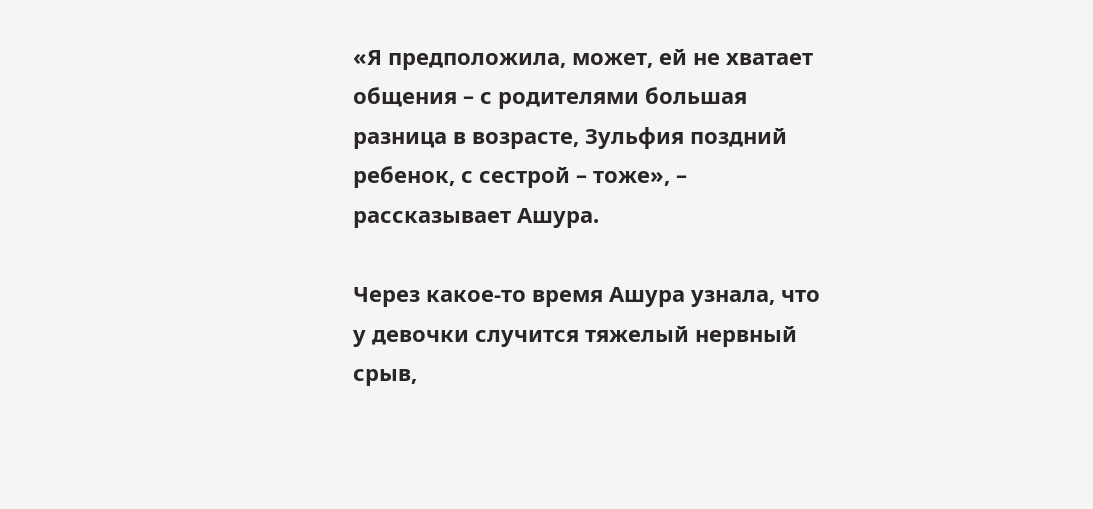«Я предположила, может, ей не хватает общения – с родителями большая разница в возрасте, Зульфия поздний ребенок, с сестрой – тоже», – рассказывает Ашура.

Через какое-то время Ашура узнала, что у девочки случится тяжелый нервный срыв,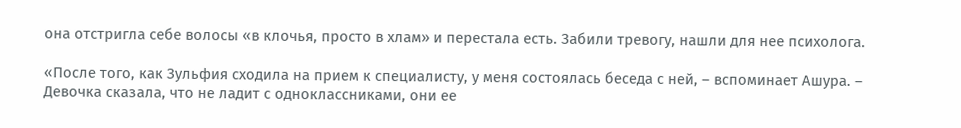она отстригла себе волосы «в клочья, просто в хлам» и перестала есть. Забили тревогу, нашли для нее психолога.

«После того, как Зульфия сходила на прием к специалисту, у меня состоялась беседа с ней, – вспоминает Ашура. – Девочка сказала, что не ладит с одноклассниками, они ее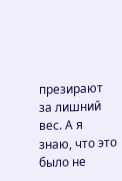презирают за лишний вес. А я знаю, что это было не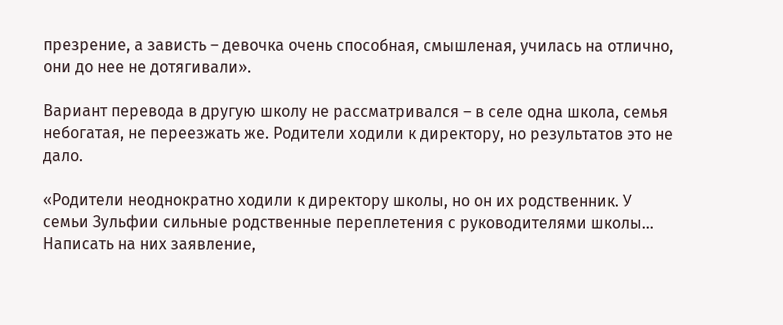презрение, а зависть – девочка очень способная, смышленая, училась на отлично, они до нее не дотягивали».

Вариант перевода в другую школу не рассматривался – в селе одна школа, семья небогатая, не переезжать же. Родители ходили к директору, но результатов это не дало.

«Родители неоднократно ходили к директору школы, но он их родственник. У семьи Зульфии сильные родственные переплетения с руководителями школы… Написать на них заявление,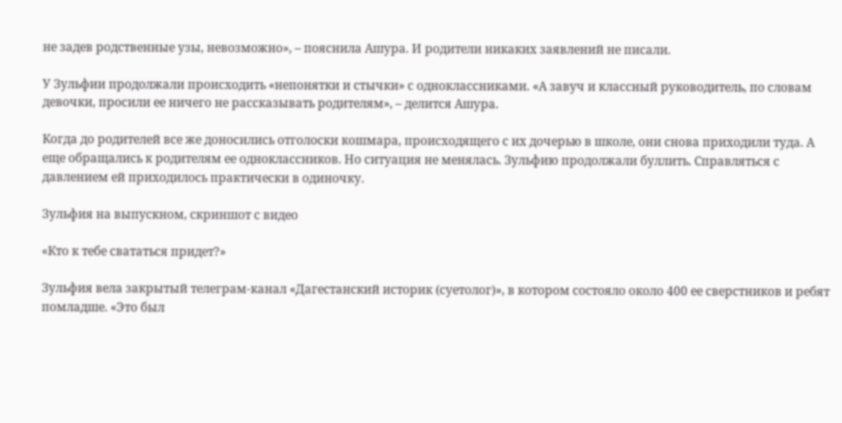не задев родственные узы, невозможно», – пояснила Ашура. И родители никаких заявлений не писали.

У Зульфии продолжали происходить «непонятки и стычки» с одноклассниками. «А завуч и классный руководитель, по словам девочки, просили ее ничего не рассказывать родителям», – делится Ашура.

Когда до родителей все же доносились отголоски кошмара, происходящего с их дочерью в школе, они снова приходили туда. А еще обращались к родителям ее одноклассников. Но ситуация не менялась. Зульфию продолжали буллить. Справляться с давлением ей приходилось практически в одиночку.

Зульфия на выпускном, скриншот с видео

«Кто к тебе свататься придет?»

Зульфия вела закрытый телеграм-канал «Дагестанский историк (суетолог)», в котором состояло около 400 ее сверстников и ребят помладше. «Это был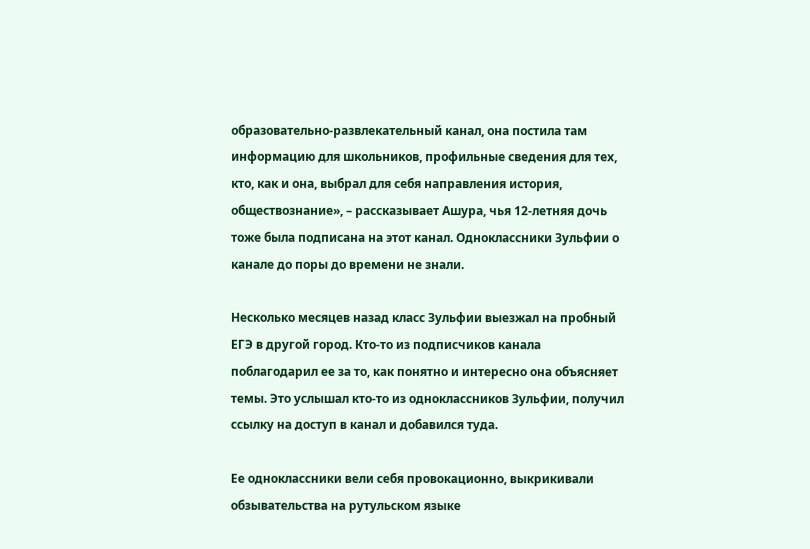образовательно-развлекательный канал, она постила там информацию для школьников, профильные сведения для тех, кто, как и она, выбрал для себя направления история, обществознание», – рассказывает Ашура, чья 12-летняя дочь тоже была подписана на этот канал. Одноклассники Зульфии о канале до поры до времени не знали.

Несколько месяцев назад класс Зульфии выезжал на пробный ЕГЭ в другой город. Кто-то из подписчиков канала поблагодарил ее за то, как понятно и интересно она объясняет темы. Это услышал кто-то из одноклассников Зульфии, получил ссылку на доступ в канал и добавился туда.

Ее одноклассники вели себя провокационно, выкрикивали обзывательства на рутульском языке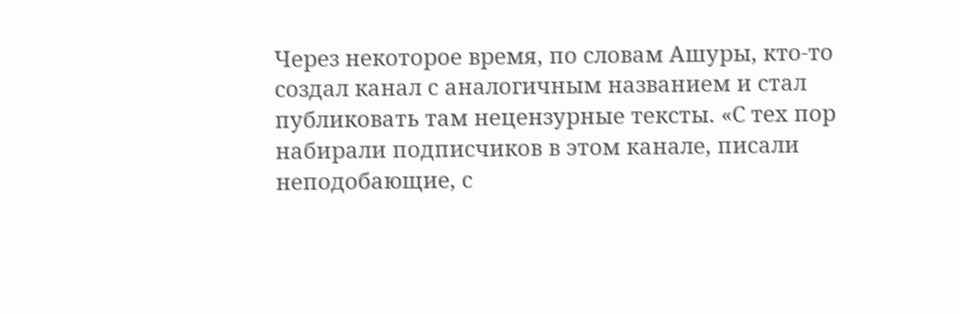Через некоторое время, по словам Ашуры, кто-то создал канал с аналогичным названием и стал публиковать там нецензурные тексты. «С тех пор набирали подписчиков в этом канале, писали неподобающие, с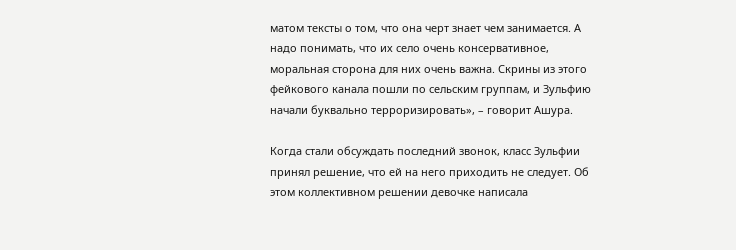матом тексты о том, что она черт знает чем занимается. А надо понимать, что их село очень консервативное, моральная сторона для них очень важна. Скрины из этого фейкового канала пошли по сельским группам, и Зульфию начали буквально терроризировать», – говорит Ашура.

Когда стали обсуждать последний звонок, класс Зульфии принял решение, что ей на него приходить не следует. Об этом коллективном решении девочке написала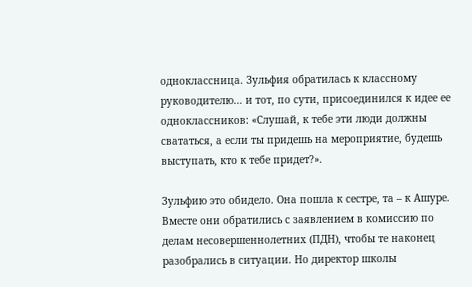одноклассница. Зульфия обратилась к классному руководителю… и тот, по сути, присоединился к идее ее одноклассников: «Слушай, к тебе эти люди должны свататься, а если ты придешь на мероприятие, будешь выступать, кто к тебе придет?».

Зульфию это обидело. Она пошла к сестре, та – к Ашуре. Вместе они обратились с заявлением в комиссию по делам несовершеннолетних (ПДН), чтобы те наконец разобрались в ситуации. Но директор школы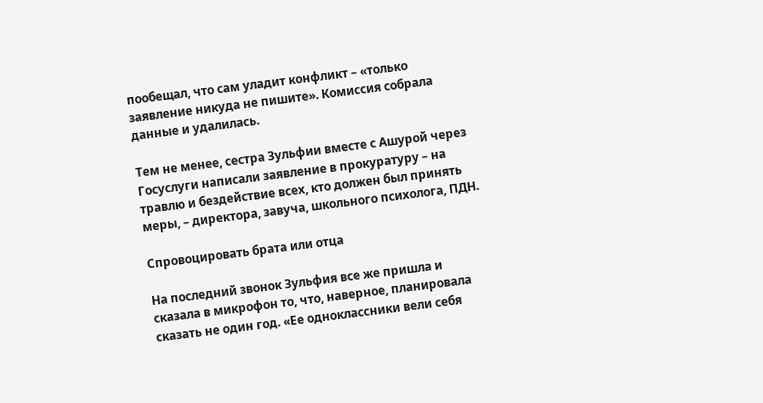пообещал, что сам уладит конфликт – «только заявление никуда не пишите». Комиссия собрала данные и удалилась.

Тем не менее, сестра Зульфии вместе с Ашурой через Госуслуги написали заявление в прокуратуру – на травлю и бездействие всех, кто должен был принять меры, – директора, завуча, школьного психолога, ПДН.

Спровоцировать брата или отца

На последний звонок Зульфия все же пришла и сказала в микрофон то, что, наверное, планировала сказать не один год. «Ее одноклассники вели себя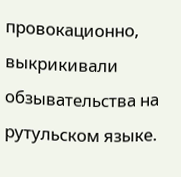провокационно, выкрикивали обзывательства на рутульском языке.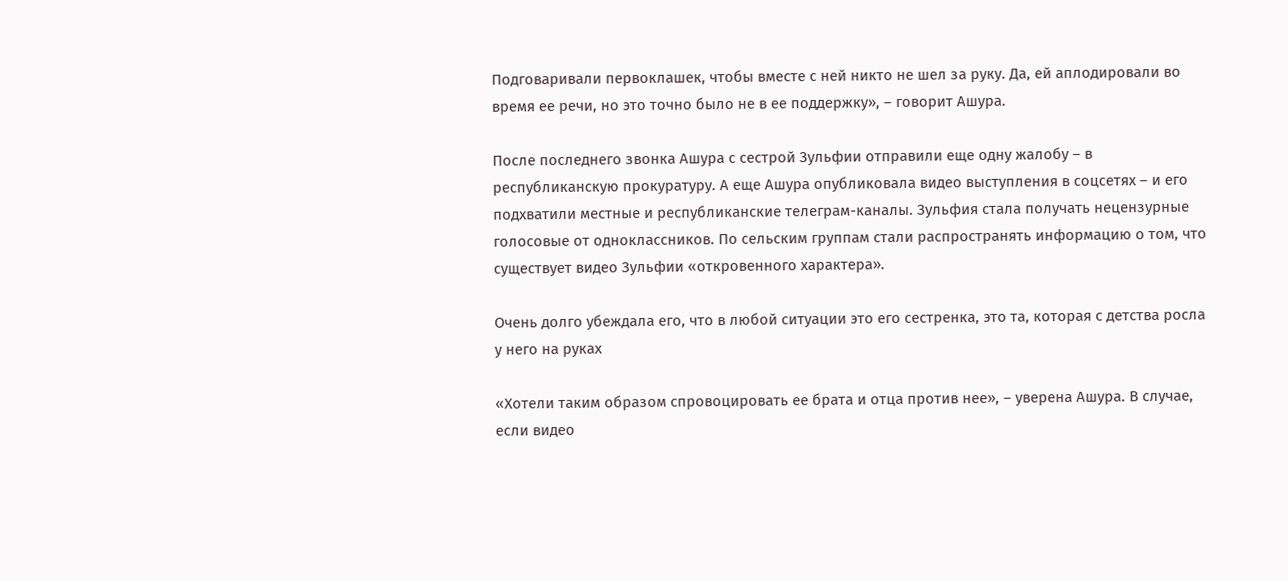Подговаривали первоклашек, чтобы вместе с ней никто не шел за руку. Да, ей аплодировали во время ее речи, но это точно было не в ее поддержку», – говорит Ашура.

После последнего звонка Ашура с сестрой Зульфии отправили еще одну жалобу – в республиканскую прокуратуру. А еще Ашура опубликовала видео выступления в соцсетях – и его подхватили местные и республиканские телеграм-каналы. Зульфия стала получать нецензурные голосовые от одноклассников. По сельским группам стали распространять информацию о том, что существует видео Зульфии «откровенного характера».

Очень долго убеждала его, что в любой ситуации это его сестренка, это та, которая с детства росла у него на руках

«Хотели таким образом спровоцировать ее брата и отца против нее», – уверена Ашура. В случае, если видео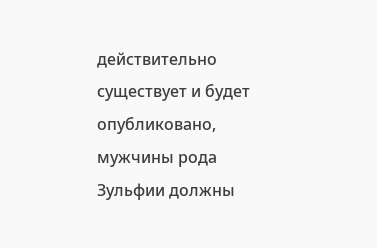действительно существует и будет опубликовано, мужчины рода Зульфии должны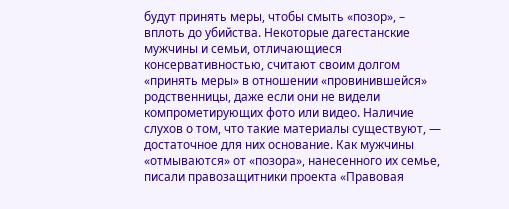будут принять меры, чтобы смыть «позор», – вплоть до убийства. Некоторые дагестанские мужчины и семьи, отличающиеся консервативностью, считают своим долгом «принять меры» в отношении «провинившейся» родственницы, даже если они не видели компрометирующих фото или видео. Наличие слухов о том, что такие материалы существуют, — достаточное для них основание. Как мужчины «отмываются» от «позора», нанесенного их семье, писали правозащитники проекта «Правовая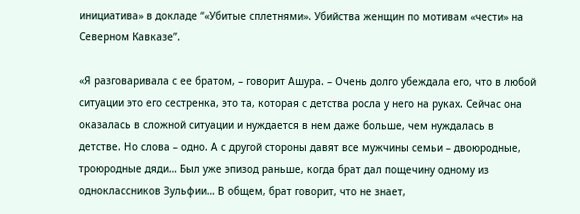инициатива» в докладе “«Убитые сплетнями». Убийства женщин по мотивам «чести» на Северном Кавказе”.

«Я разговаривала с ее братом, – говорит Ашура. – Очень долго убеждала его, что в любой ситуации это его сестренка, это та, которая с детства росла у него на руках. Сейчас она оказалась в сложной ситуации и нуждается в нем даже больше, чем нуждалась в детстве. Но слова – одно. А с другой стороны давят все мужчины семьи – двоюродные, троюродные дяди… Был уже эпизод раньше, когда брат дал пощечину одному из одноклассников Зульфии… В общем, брат говорит, что не знает,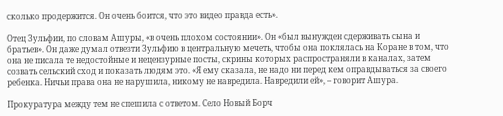сколько продержится. Он очень боится, что это видео правда есть».

Отец Зульфии, по словам Ашуры, «в очень плохом состоянии». Он «был вынужден сдерживать сына и братьев». Он даже думал отвезти Зульфию в центральную мечеть, чтобы она поклялась на Коране в том, что она не писала те недостойные и нецензурные посты, скрины которых распространяли в каналах, затем созвать сельский сход и показать людям это. «Я ему сказала, не надо ни перед кем оправдываться за своего ребенка. Ничьи права она не нарушила, никому не навредила. Навредили ей», – говорит Ашура.

Прокуратура между тем не спешила с ответом. Село Новый Борч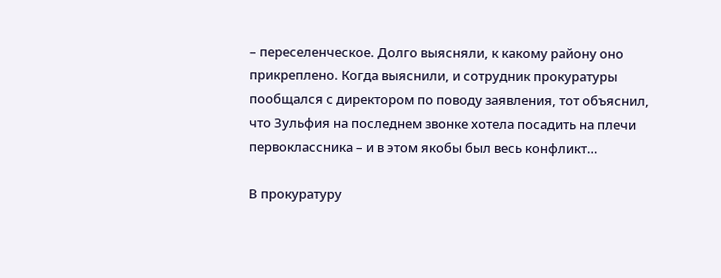– переселенческое. Долго выясняли, к какому району оно прикреплено. Когда выяснили, и сотрудник прокуратуры пообщался с директором по поводу заявления, тот объяснил, что Зульфия на последнем звонке хотела посадить на плечи первоклассника – и в этом якобы был весь конфликт…

В прокуратуру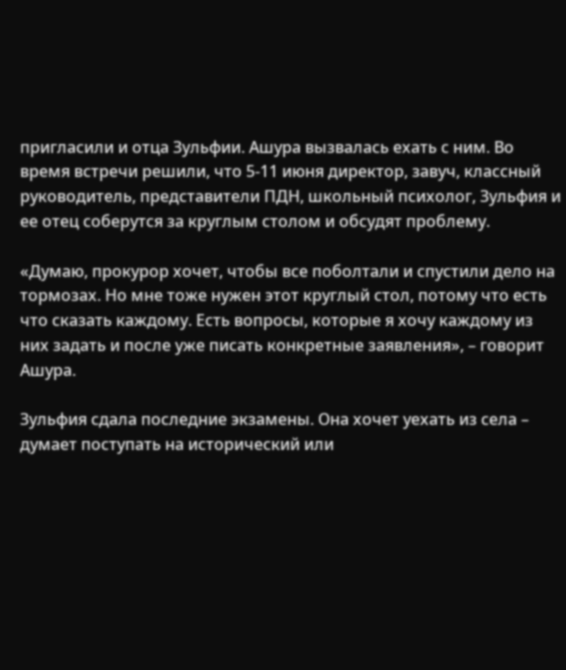пригласили и отца Зульфии. Ашура вызвалась ехать с ним. Во время встречи решили, что 5-11 июня директор, завуч, классный руководитель, представители ПДН, школьный психолог, Зульфия и ее отец соберутся за круглым столом и обсудят проблему.

«Думаю, прокурор хочет, чтобы все поболтали и спустили дело на тормозах. Но мне тоже нужен этот круглый стол, потому что есть что сказать каждому. Есть вопросы, которые я хочу каждому из них задать и после уже писать конкретные заявления», – говорит Ашура.

Зульфия сдала последние экзамены. Она хочет уехать из села – думает поступать на исторический или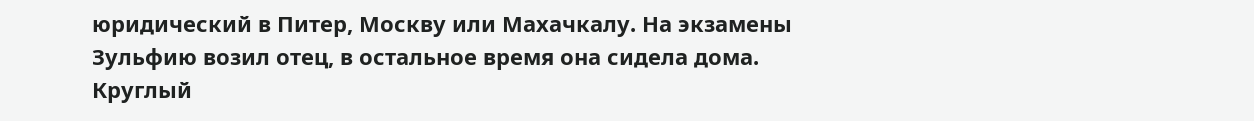юридический в Питер, Москву или Махачкалу. На экзамены Зульфию возил отец, в остальное время она сидела дома. Круглый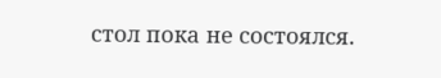стол пока не состоялся.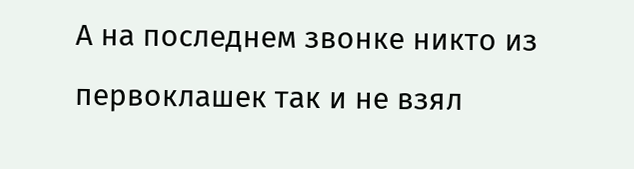А на последнем звонке никто из первоклашек так и не взял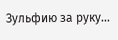Зульфию за руку…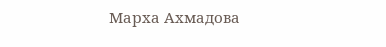Марха Ахмадова